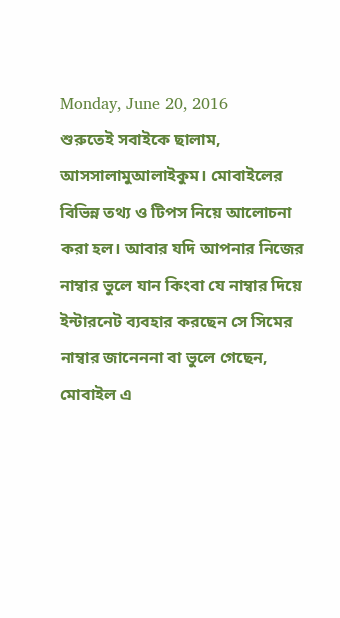Monday, June 20, 2016
শুরুতেই সবাইকে ছালাম, আসসালামুআলাইকুম। মোবাইলের বিভিন্ন তথ্য ও টিপস নিয়ে আলোচনা করা হল। আবার যদি আপনার নিজের নাম্বার ভুলে যান কিংবা যে নাম্বার দিয়ে ইন্টারনেট ব্যবহার করছেন সে সিমের নাম্বার জানেননা বা ভুলে গেছেন, মোবাইল এ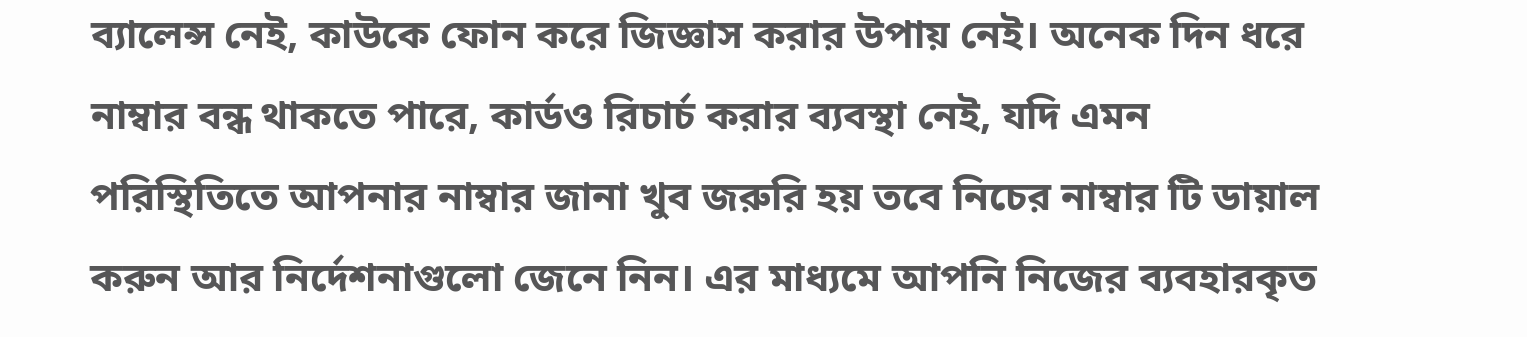ব্যালেন্স নেই, কাউকে ফোন করে জিজ্ঞাস করার উপায় নেই। অনেক দিন ধরে নাম্বার বন্ধ থাকতে পারে, কার্ডও রিচার্চ করার ব্যবস্থা নেই, যদি এমন পরিস্থিতিতে আপনার নাম্বার জানা খুব জরুরি হয় তবে নিচের নাম্বার টি ডায়াল করুন আর নির্দেশনাগুলো জেনে নিন। এর মাধ্যমে আপনি নিজের ব্যবহারকৃত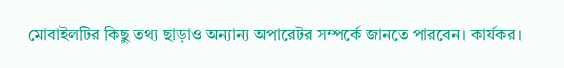মোবাইলটির কিছু তথ্য ছাড়াও অন্যান্য অপারেটর সম্পর্কে জানতে পারবেন। কার্যকর।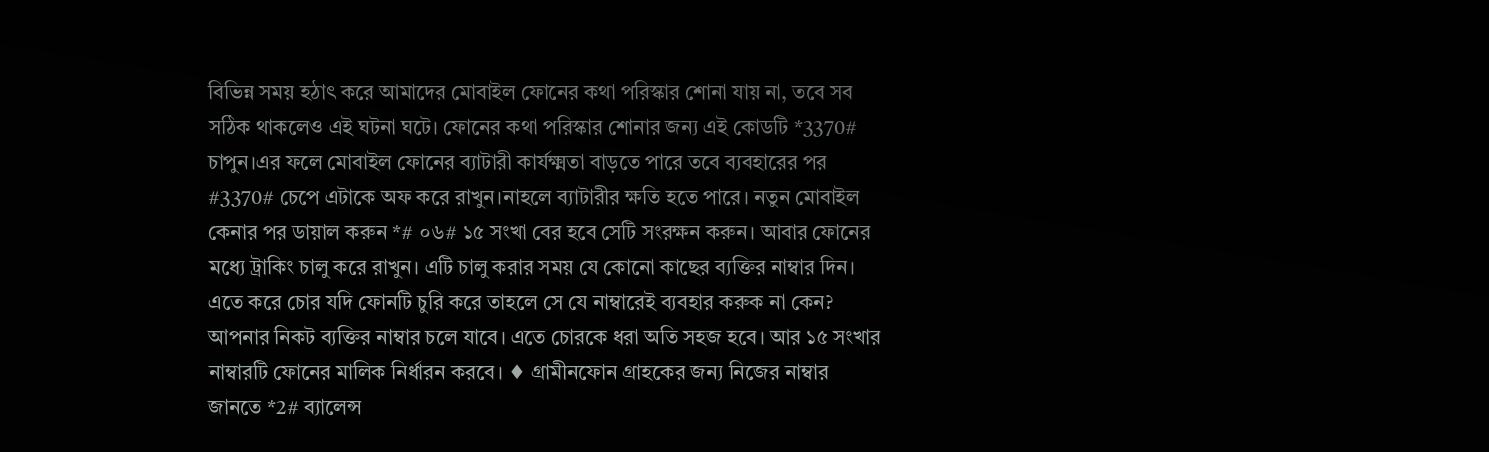বিভিন্ন সময় হঠাৎ করে আমাদের মোবাইল ফোনের কথা পরিস্কার শোনা যায় না, তবে সব সঠিক থাকলেও এই ঘটনা ঘটে। ফোনের কথা পরিস্কার শোনার জন্য এই কোডটি *3370# চাপুন।এর ফলে মোবাইল ফোনের ব্যাটারী কার্যক্ষ্মতা বাড়তে পারে তবে ব্যবহারের পর #3370# চেপে এটাকে অফ করে রাখুন।নাহলে ব্যাটারীর ক্ষতি হতে পারে। নতুন মোবাইল কেনার পর ডায়াল করুন *# ০৬# ১৫ সংখা বের হবে সেটি সংরক্ষন করুন। আবার ফোনের মধ্যে ট্রাকিং চালু করে রাখুন। এটি চালু করার সময় যে কোনো কাছের ব্যক্তির নাম্বার দিন। এতে করে চোর যদি ফোনটি চুরি করে তাহলে সে যে নাম্বারেই ব্যবহার করুক না কেন? আপনার নিকট ব্যক্তির নাম্বার চলে যাবে। এতে চোরকে ধরা অতি সহজ হবে। আর ১৫ সংখার নাম্বারটি ফোনের মালিক নির্ধারন করবে। ♦ গ্রামীনফোন গ্রাহকের জন্য নিজের নাম্বার জানতে *2# ব্যালেন্স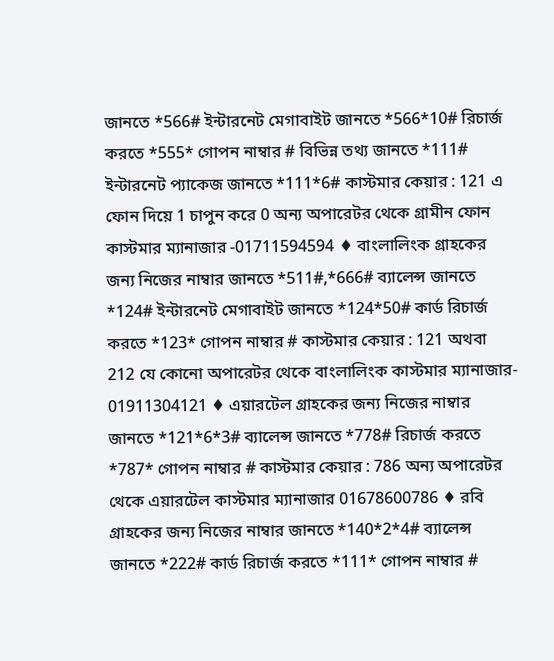জানতে *566# ইন্টারনেট মেগাবাইট জানতে *566*10# রিচার্জ করতে *555* গোপন নাম্বার # বিভিন্ন তথ্য জানতে *111# ইন্টারনেট প্যাকেজ জানতে *111*6# কাস্টমার কেয়ার : 121 এ ফোন দিয়ে 1 চাপুন করে 0 অন্য অপারেটর থেকে গ্রামীন ফোন কাস্টমার ম্যানাজার -01711594594 ♦ বাংলালিংক গ্রাহকের জন্য নিজের নাম্বার জানতে *511#,*666# ব্যালেন্স জানতে *124# ইন্টারনেট মেগাবাইট জানতে *124*50# কার্ড রিচার্জ করতে *123* গোপন নাম্বার # কাস্টমার কেয়ার : 121 অথবা 212 যে কোনো অপারেটর থেকে বাংলালিংক কাস্টমার ম্যানাজার- 01911304121 ♦ এয়ারটেল গ্রাহকের জন্য নিজের নাম্বার জানতে *121*6*3# ব্যালেন্স জানতে *778# রিচার্জ করতে *787* গোপন নাম্বার # কাস্টমার কেয়ার : 786 অন্য অপারেটর থেকে এয়ারটেল কাস্টমার ম্যানাজার 01678600786 ♦ রবি গ্রাহকের জন্য নিজের নাম্বার জানতে *140*2*4# ব্যালেন্স জানতে *222# কার্ড রিচার্জ করতে *111* গোপন নাম্বার #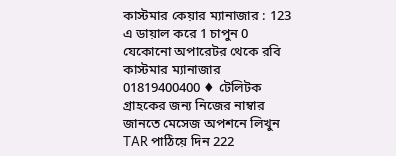কাস্টমার কেয়ার ম্যানাজার : 123 এ ডায়াল করে 1 চাপুন 0 যেকোনো অপারেটর থেকে রবি কাস্টমার ম্যানাজার 01819400400 ♦ টেলিটক গ্রাহকের জন্য নিজের নাম্বার জানতে মেসেজ অপশনে লিখুন TAR পাঠিয়ে দিন 222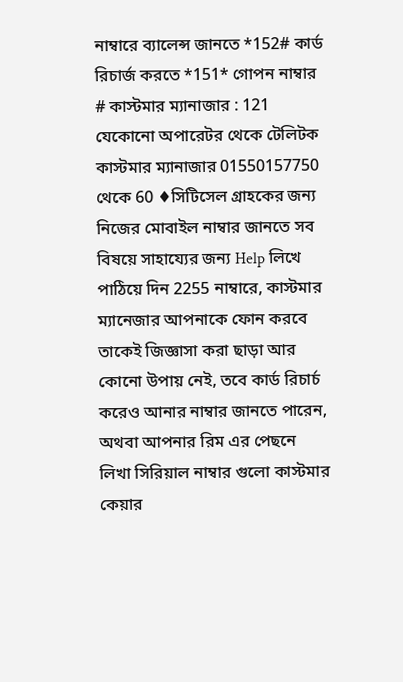নাম্বারে ব্যালেন্স জানতে *152# কার্ড রিচার্জ করতে *151* গোপন নাম্বার # কাস্টমার ম্যানাজার : 121 যেকোনো অপারেটর থেকে টেলিটক কাস্টমার ম্যানাজার 01550157750 থেকে 60 ♦সিটিসেল গ্রাহকের জন্য নিজের মোবাইল নাম্বার জানতে সব বিষয়ে সাহায্যের জন্য Help লিখে পাঠিয়ে দিন 2255 নাম্বারে, কাস্টমার ম্যানেজার আপনাকে ফোন করবে তাকেই জিজ্ঞাসা করা ছাড়া আর কোনো উপায় নেই, তবে কার্ড রিচার্চ করেও আনার নাম্বার জানতে পারেন, অথবা আপনার রিম এর পেছনে লিখা সিরিয়াল নাম্বার গুলো কাস্টমার কেয়ার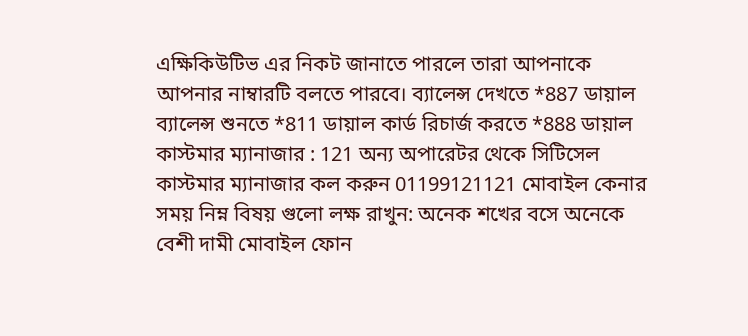এক্ষিকিউটিভ এর নিকট জানাতে পারলে তারা আপনাকে আপনার নাম্বারটি বলতে পারবে। ব্যালেন্স দেখতে *887 ডায়াল ব্যালেন্স শুনতে *811 ডায়াল কার্ড রিচার্জ করতে *888 ডায়াল কাস্টমার ম্যানাজার : 121 অন্য অপারেটর থেকে সিটিসেল কাস্টমার ম্যানাজার কল করুন 01199121121 মোবাইল কেনার সময় নিম্ন বিষয় গুলো লক্ষ রাখুন: অনেক শখের বসে অনেকে বেশী দামী মোবাইল ফোন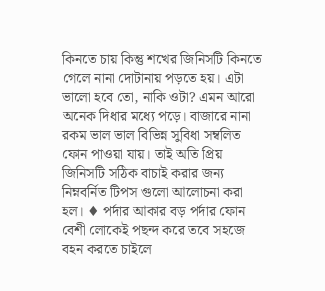কিনতে চায় কিন্তু শখের জিনিসটি কিনতে গেলে নানা দোটানায় পড়তে হয়। এটা ভালো হবে তো, নাকি ওটা? এমন আরো অনেক দিধার মধ্যে পড়ে। বাজারে নানা রকম ভাল ভাল বিভিন্ন সুবিধা সম্বলিত ফোন পাওয়া যায়। তাই অতি প্রিয় জিনিসটি সঠিক বাচাই করার জন্য নিম্নবর্নিত টিপস গুলো আলোচনা করা হল। ♦ পর্দার আকার বড় পর্দার ফোন বেশী লোকেই পছন্দ করে তবে সহজে বহন করতে চাইলে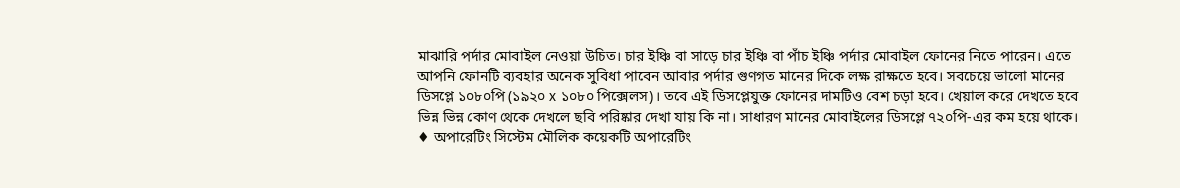মাঝারি পর্দার মোবাইল নেওয়া উচিত। চার ইঞ্চি বা সাড়ে চার ইঞ্চি বা পাঁচ ইঞ্চি পর্দার মোবাইল ফোনের নিতে পারেন। এতে আপনি ফোনটি ব্যবহার অনেক সুবিধা পাবেন আবার পর্দার গুণগত মানের দিকে লক্ষ রাক্ষতে হবে। সবচেয়ে ভালো মানের ডিসপ্লে ১০৮০পি (১৯২০ x ১০৮০ পিক্সেলস)। তবে এই ডিসপ্লেযুক্ত ফোনের দামটিও বেশ চড়া হবে। খেয়াল করে দেখতে হবে ভিন্ন ভিন্ন কোণ থেকে দেখলে ছবি পরিষ্কার দেখা যায় কি না। সাধারণ মানের মোবাইলের ডিসপ্লে ৭২০পি-এর কম হয়ে থাকে। ♦ অপারেটিং সিস্টেম মৌলিক কয়েকটি অপারেটিং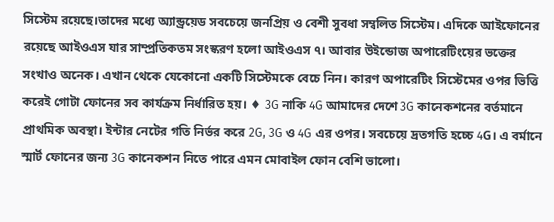সিস্টেম রয়েছে।তাদের মধ্যে অ্যান্ড্রয়েড সবচেয়ে জনপ্রিয় ও বেশী সুবধা সম্বলিত সিস্টেম। এদিকে আইফোনের রয়েছে আইওএস যার সাম্প্রতিকতম সংস্করণ হলো আইওএস ৭। আবার উইন্ডোজ অপারেটিংয়ের ভক্তের সংখাও অনেক। এখান থেকে যেকোনো একটি সিস্টেমকে বেচে নিন। কারণ অপারেটিং সিস্টেমের ওপর ভিত্তি করেই গোটা ফোনের সব কার্যক্রম নির্ধারিত হয়। ♦ 3G নাকি 4G আমাদের দেশে 3G কানেকশনের বর্তমানে প্রাথমিক অবস্থা। ইন্টার নেটের গতি নির্ভর করে 2G, 3G ও 4G এর ওপর। সবচেয়ে দ্রতগতি হচ্চে 4G। এ বর্মানে স্মার্ট ফোনের জন্য 3G কানেকশন নিতে পারে এমন মোবাইল ফোন বেশি ভালো।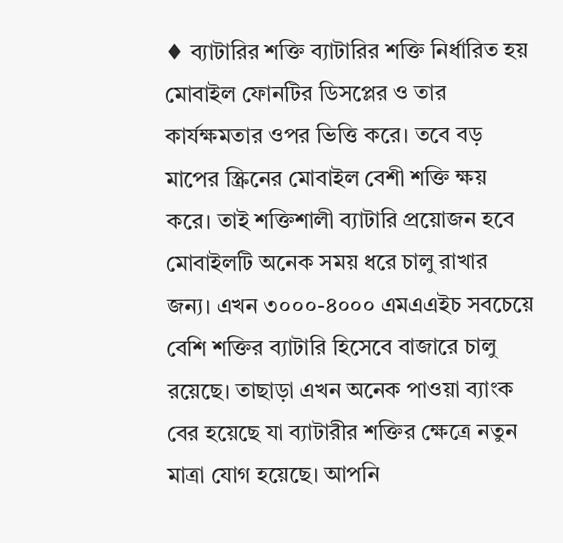♦ ব্যাটারির শক্তি ব্যাটারির শক্তি নির্ধারিত হয় মোবাইল ফোনটির ডিসপ্লের ও তার কার্যক্ষমতার ওপর ভিত্তি করে। তবে বড় মাপের স্ক্রিনের মোবাইল বেশী শক্তি ক্ষয় করে। তাই শক্তিশালী ব্যাটারি প্রয়োজন হবে মোবাইলটি অনেক সময় ধরে চালু রাখার জন্য। এখন ৩০০০-৪০০০ এমএএইচ সবচেয়ে বেশি শক্তির ব্যাটারি হিসেবে বাজারে চালু রয়েছে। তাছাড়া এখন অনেক পাওয়া ব্যাংক বের হয়েছে যা ব্যাটারীর শক্তির ক্ষেত্রে নতুন মাত্রা যোগ হয়েছে। আপনি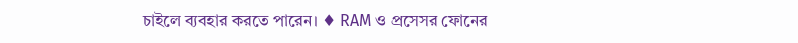চাইলে ব্যবহার করতে পারেন। ♦ RAM ও প্রসেসর ফোনের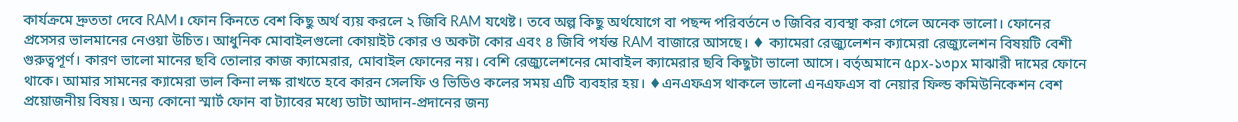কার্যক্রমে দ্রুততা দেবে RAM। ফোন কিনতে বেশ কিছু অর্থ ব্যয় করলে ২ জিবি RAM যথেষ্ট। তবে অল্প কিছু অর্থযোগে বা পছন্দ পরিবর্তনে ৩ জিবির ব্যবস্থা করা গেলে অনেক ভালো। ফোনের প্রসেসর ভালমানের নেওয়া উচিত। আধুনিক মোবাইলগুলো কোয়াইট কোর ও অকটা কোর এবং ৪ জিবি পর্যন্ত RAM বাজারে আসছে। ♦ ক্যামেরা রেজ্যুলেশন ক্যামেরা রেজ্যুলেশন বিষয়টি বেশী গুরুত্বপূর্ণ। কারণ ভালো মানের ছবি তোলার কাজ ক্যামেরার, মোবাইল ফোনের নয়। বেশি রেজ্যুলেশনের মোবাইল ক্যামেরার ছবি কিছুটা ভালো আসে। বর্ত্অমানে ৫px-১৩px মাঝারী দামের ফোনে থাকে। আমার সামনের ক্যামেরা ভাল কিনা লক্ষ রাখতে হবে কারন সেলফি ও ভিডিও কলের সময় এটি ব্যবহার হয়। ♦এনএফএস থাকলে ভালো এনএফএস বা নেয়ার ফিল্ড কমিউনিকেশন বেশ প্রয়োজনীয় বিষয়। অন্য কোনো স্মার্ট ফোন বা ট্যাবের মধ্যে ডাটা আদান-প্রদানের জন্য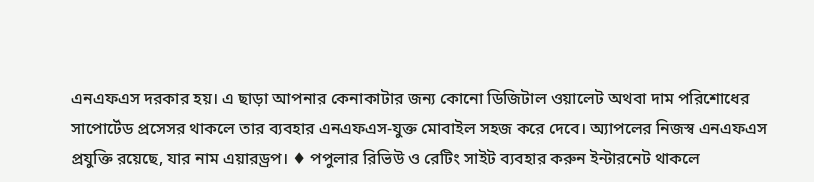এনএফএস দরকার হয়। এ ছাড়া আপনার কেনাকাটার জন্য কোনো ডিজিটাল ওয়ালেট অথবা দাম পরিশোধের সাপোর্টেড প্রসেসর থাকলে তার ব্যবহার এনএফএস-যুক্ত মোবাইল সহজ করে দেবে। অ্যাপলের নিজস্ব এনএফএস প্রযুক্তি রয়েছে, যার নাম এয়ারড্রপ। ♦ পপুলার রিভিউ ও রেটিং সাইট ব্যবহার করুন ইন্টারনেট থাকলে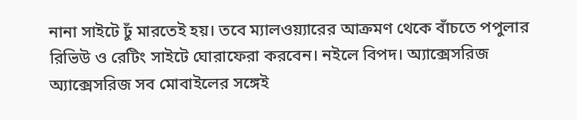নানা সাইটে ঢুঁ মারতেই হয়। তবে ম্যালওয়্যারের আক্রমণ থেকে বাঁচতে পপুলার রিভিউ ও রেটিং সাইটে ঘোরাফেরা করবেন। নইলে বিপদ। অ্যাক্সেসরিজ অ্যাক্সেসরিজ সব মোবাইলের সঙ্গেই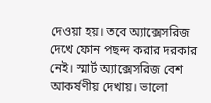দেওয়া হয়। তবে অ্যাক্সেসরিজ দেখে ফোন পছন্দ করার দরকার নেই। স্মার্ট অ্যাক্সেসরিজ বেশ আকর্ষণীয় দেখায়। ভালো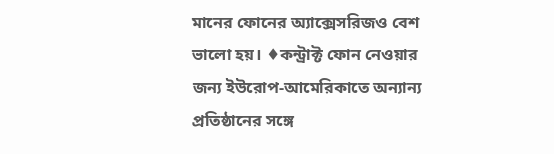মানের ফোনের অ্যাক্সেসরিজও বেশ ভালো হয়। ♦কন্ট্রাক্ট ফোন নেওয়ার জন্য ইউরোপ-আমেরিকাতে অন্যান্য প্রতিষ্ঠানের সঙ্গে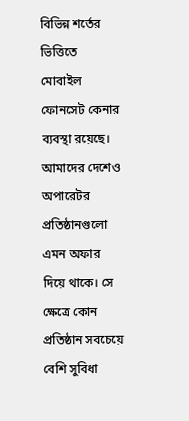বিভিন্ন শর্তের ভিত্তিতে মোবাইল ফোনসেট কেনার ব্যবস্থা রয়েছে। আমাদের দেশেও অপারেটর প্রতিষ্ঠানগুলো এমন অফার দিয়ে থাকে। সে ক্ষেত্রে কোন প্রতিষ্ঠান সবচেয়ে বেশি সুবিধা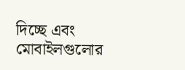দিচ্ছে এবং মোবাইলগুলোর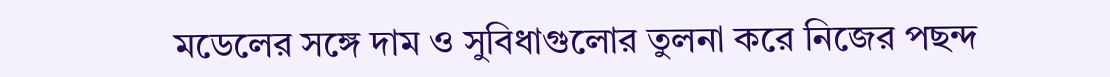মডেলের সঙ্গে দাম ও সুবিধাগুলোর তুলনা করে নিজের পছন্দ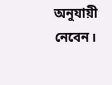অনুযায়ী নেবেন।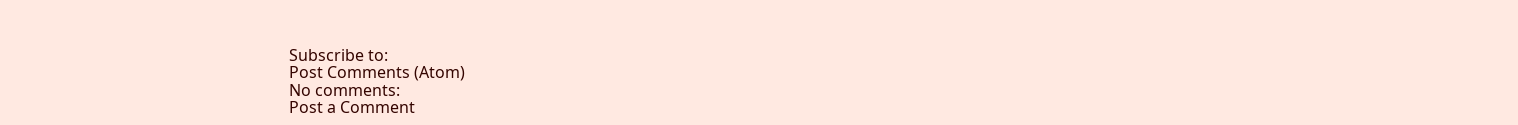Subscribe to:
Post Comments (Atom)
No comments:
Post a Comment